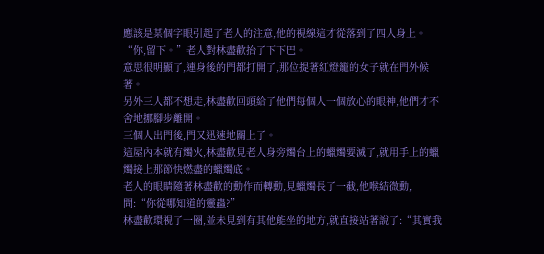應該是某個字眼引起了老人的注意,他的視線這才從落到了四人身上。
“你,留下。”老人對林盡歡抬了下下巴。
意思很明顯了,連身後的門都打開了,那位提著紅燈籠的女子就在門外候著。
另外三人都不想走,林盡歡回頭給了他們每個人一個放心的眼神,他們才不舍地挪腳步離開。
三個人出門後,門又迅速地關上了。
這屋內本就有燭火,林盡歡見老人身旁燭台上的蠟燭要滅了,就用手上的蠟燭接上那節快燃盡的蠟燭底。
老人的眼睛隨著林盡歡的動作而轉動,見蠟燭長了一截,他喉結微動,問:“你從哪知道的靈蟲?”
林盡歡環視了一圈,並未見到有其他能坐的地方,就直接站著說了:“其實我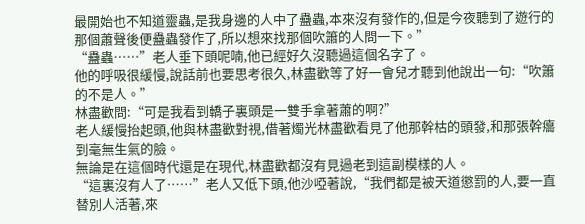最開始也不知道靈蟲,是我身邊的人中了蠱蟲,本來沒有發作的,但是今夜聽到了遊行的那個蕭聲後便蠱蟲發作了,所以想來找那個吹簫的人問一下。”
“蠱蟲……”老人垂下頭呢喃,他已經好久沒聽過這個名字了。
他的呼吸很緩慢,說話前也要思考很久,林盡歡等了好一會兒才聽到他說出一句:“吹簫的不是人。”
林盡歡問:“可是我看到轎子裏頭是一雙手拿著蕭的啊?”
老人緩慢抬起頭,他與林盡歡對視,借著燭光林盡歡看見了他那幹枯的頭發,和那張幹癟到毫無生氣的臉。
無論是在這個時代還是在現代,林盡歡都沒有見過老到這副模樣的人。
“這裏沒有人了……”老人又低下頭,他沙啞著說,“我們都是被天道懲罰的人,要一直替別人活著,來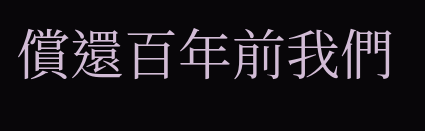償還百年前我們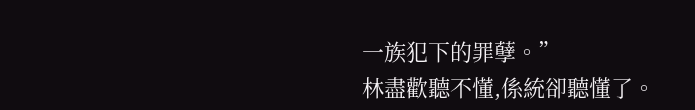一族犯下的罪孽。”
林盡歡聽不懂,係統卻聽懂了。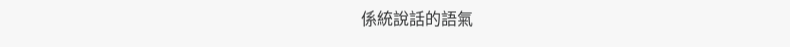係統說話的語氣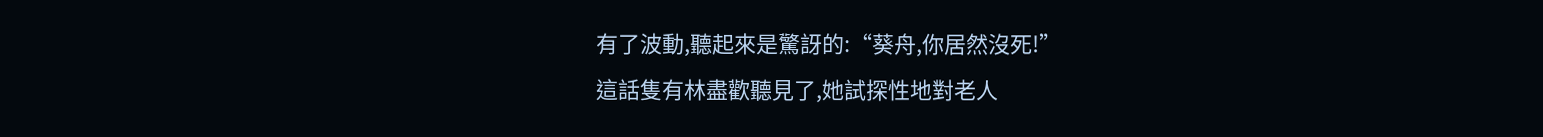有了波動,聽起來是驚訝的:“葵舟,你居然沒死!”
這話隻有林盡歡聽見了,她試探性地對老人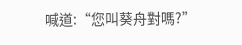喊道:“您叫葵舟對嗎?”